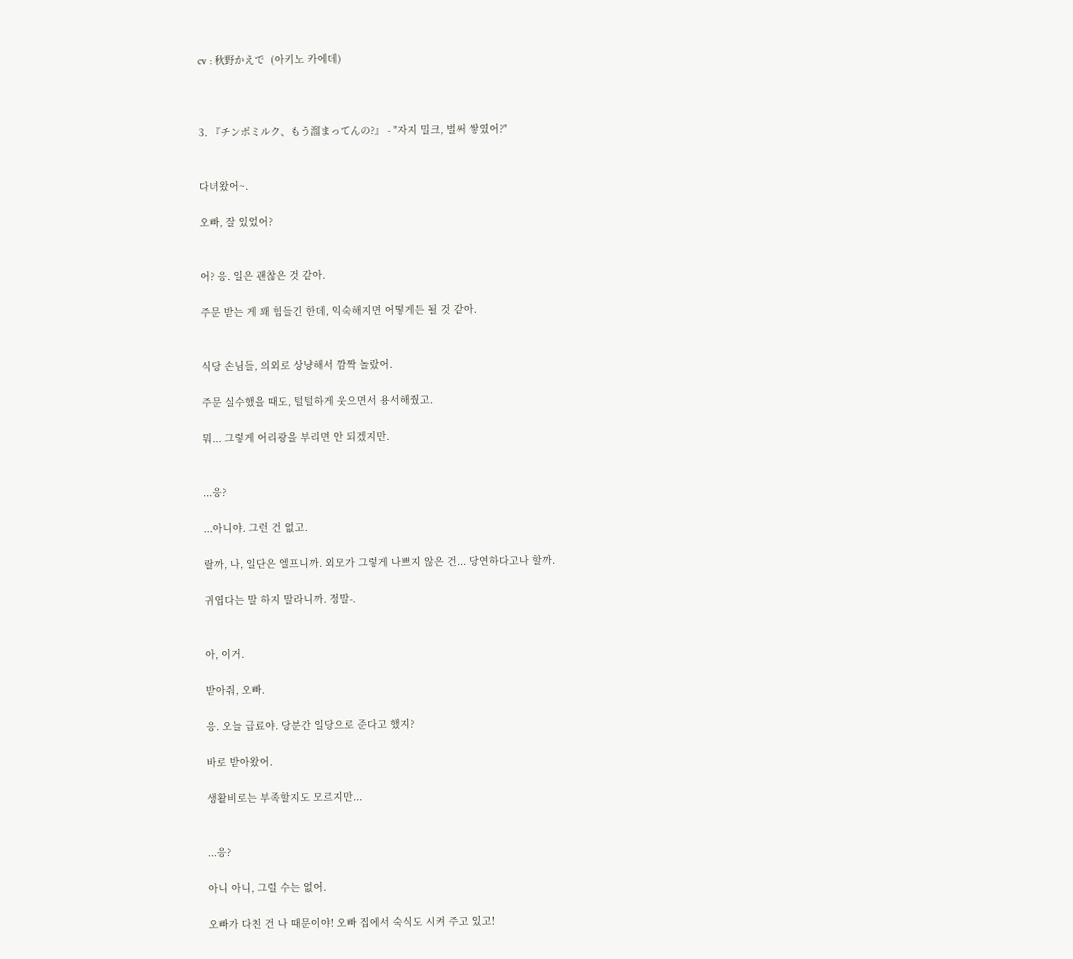cv : 秋野かえで  (아키노 카에데)



3. 『チンポミルク、もう溜まってんの?』 - "자지 밀크, 벌써 쌓였어?"


다녀왔어~.

오빠, 잘 있었어?


어? 응. 일은 괜찮은 것 같아.

주문 받는 게 꽤 힘들긴 한데, 익숙해지면 어떻게든 될 것 같아.


식당 손님들, 의외로 상냥해서 깜짝 놀랐어.

주문 실수했을 때도, 털털하게 웃으면서 용서해줬고.

뭐... 그렇게 어리광을 부리면 안 되겠지만.


...응?

...아니야. 그런 건 없고.

랄까, 나, 일단은 엘프니까. 외모가 그렇게 나쁘지 않은 건... 당연하다고나 할까.

귀엽다는 말 하지 말라니까. 정말-.


아, 이거.

받아줘, 오빠.

응. 오늘 급료야. 당분간 일당으로 준다고 했지?

바로 받아왔어.

생활비로는 부족할지도 모르지만...


...응?

아니 아니, 그럴 수는 없어.

오빠가 다친 건 나 때문이야! 오빠 집에서 숙식도 시켜 주고 있고!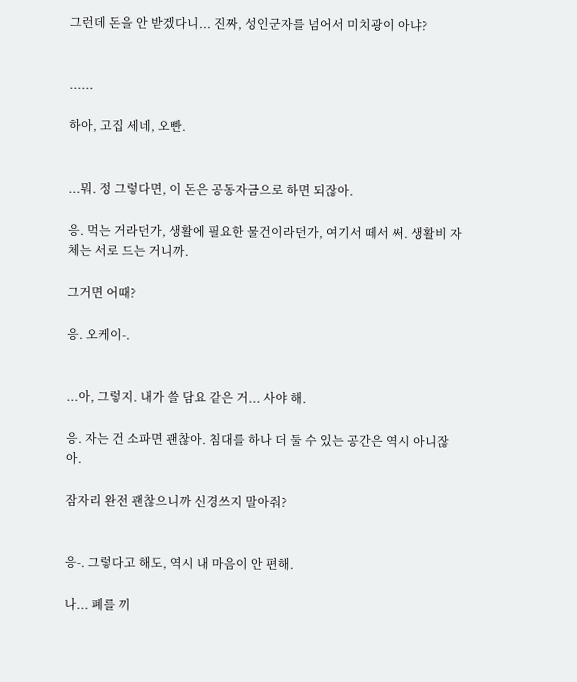그런데 돈을 안 받겠다니... 진짜, 성인군자를 넘어서 미치광이 아냐?


......

하아, 고집 세네, 오빤.


...뭐. 정 그렇다면, 이 돈은 공동자금으로 하면 되잖아.

응. 먹는 거라던가, 생활에 필요한 물건이라던가, 여기서 떼서 써. 생활비 자체는 서로 드는 거니까.

그거면 어때?

응. 오케이-.


...아, 그렇지. 내가 쓸 담요 같은 거... 사야 해.

응. 자는 건 소파면 괜찮아. 침대를 하나 더 둘 수 있는 공간은 역시 아니잖아.

잠자리 완전 괜찮으니까 신경쓰지 말아줘?


응-. 그렇다고 해도, 역시 내 마음이 안 편해.

나... 폐를 끼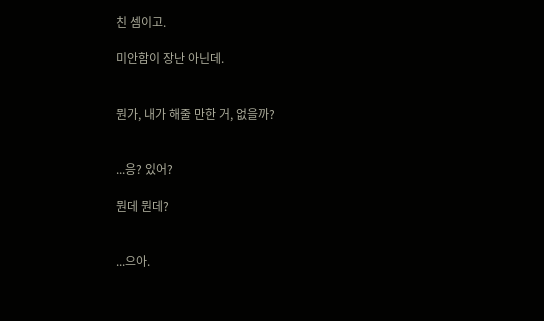친 셈이고.

미안함이 장난 아닌데.


뭔가, 내가 해줄 만한 거, 없을까?


...응? 있어?

뭔데 뭔데?


...으아.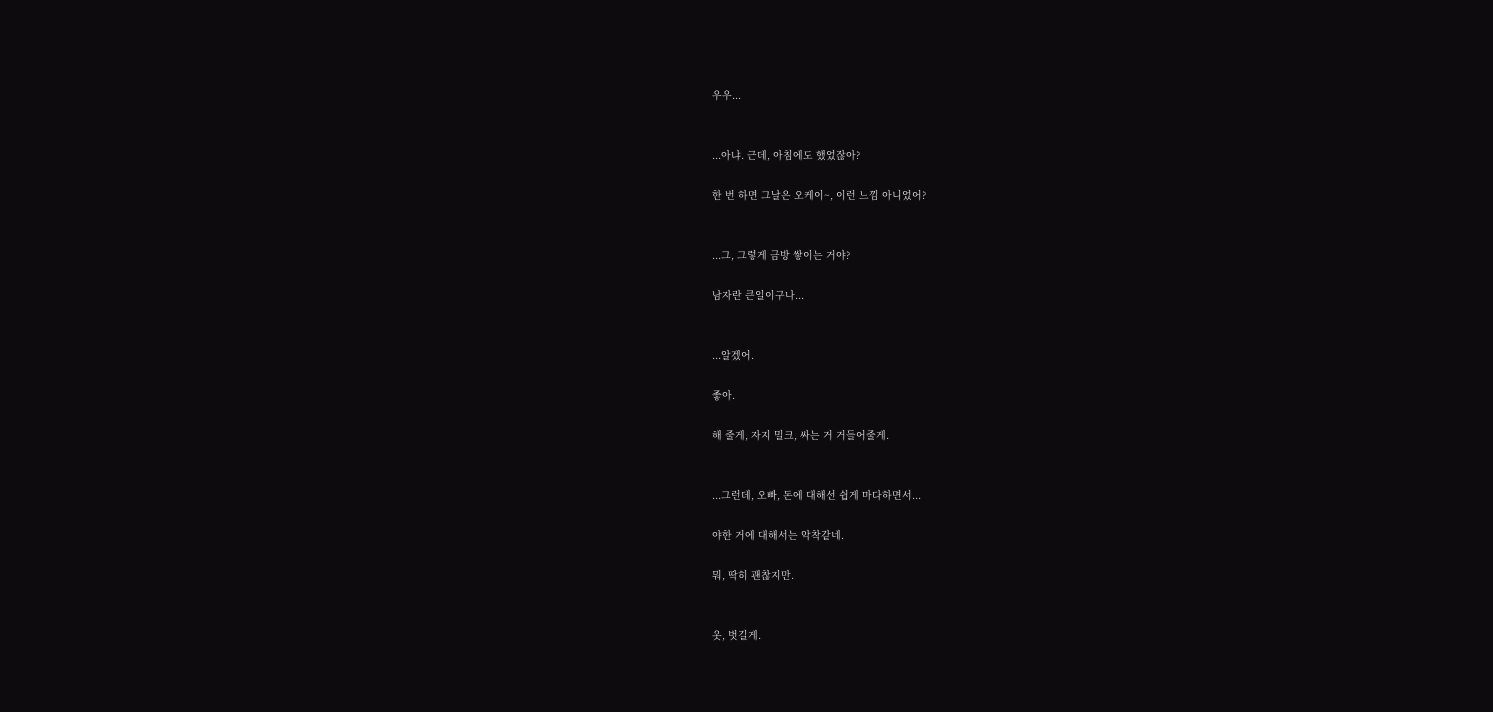우우...


...아냐. 근데, 아침에도 했었잖아?

한 번 하면 그날은 오케이~, 이런 느낌 아니었어?


...그, 그렇게 금방 쌓이는 거야?

남자란 큰일이구나...


...알겠어.

좋아.

해 줄게, 자지 밀크, 싸는 거 거들어줄게.


...그런데, 오빠, 돈에 대해선 쉽게 마다하면서...

야한 거에 대해서는 악착같네.

뭐, 딱히 괜찮지만.


옷, 벗길게.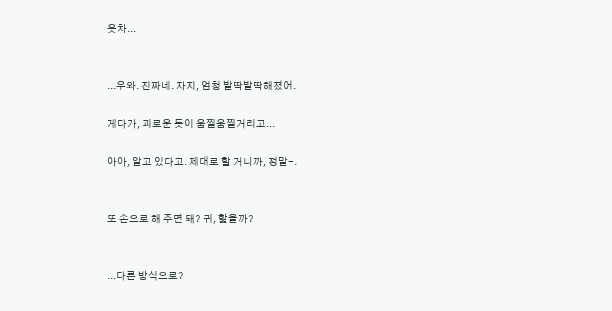읏차...


...우와. 진짜네. 자지, 엄청 발딱발딱해졌어.

게다가, 괴로운 듯이 움찔움찔거리고...

아아, 알고 있다고. 제대로 할 거니까, 정말-.


또 손으로 해 주면 돼? 귀, 핥을까?


...다른 방식으로?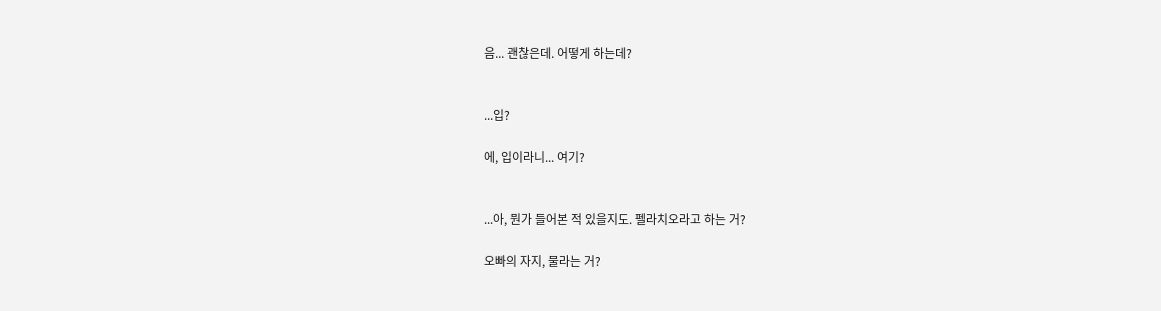음... 괜찮은데. 어떻게 하는데?


...입?

에, 입이라니... 여기?


...아, 뭔가 들어본 적 있을지도. 펠라치오라고 하는 거?

오빠의 자지, 물라는 거?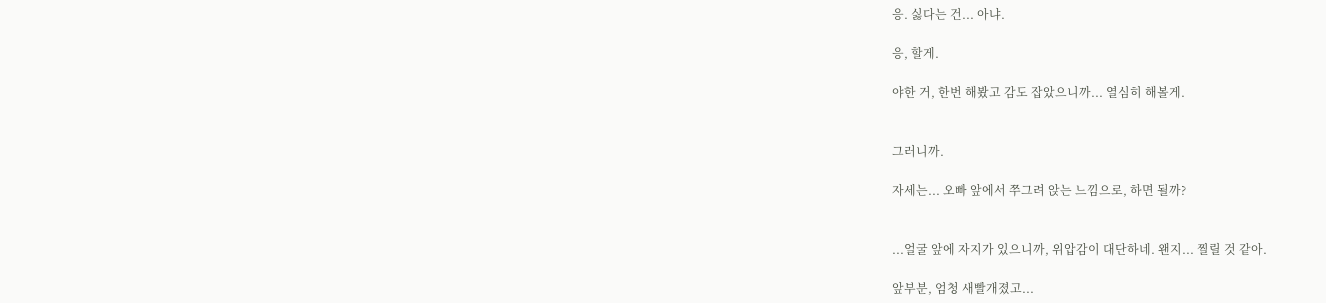응. 싫다는 건... 아냐.

응, 할게.

야한 거, 한번 해봤고 감도 잡았으니까... 열심히 해볼게.


그러니까.

자세는... 오빠 앞에서 쭈그려 앉는 느낌으로, 하면 될까?


...얼굴 앞에 자지가 있으니까, 위압감이 대단하네. 왠지... 찔릴 것 같아.

앞부분, 엄청 새빨개졌고...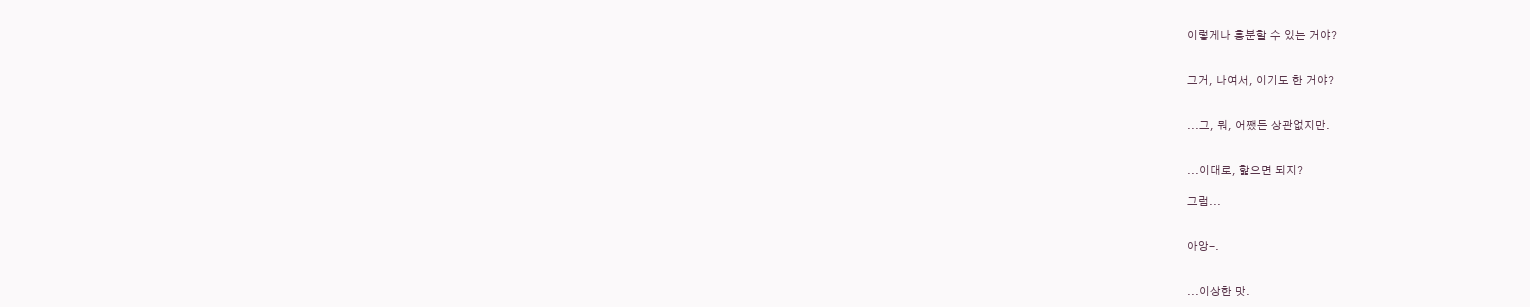이렇게나 흥분할 수 있는 거야?


그거, 나여서, 이기도 한 거야?


...그, 뭐, 어쨌든 상관없지만.


...이대로, 핥으면 되지?

그럼...


아앙-.


...이상한 맛.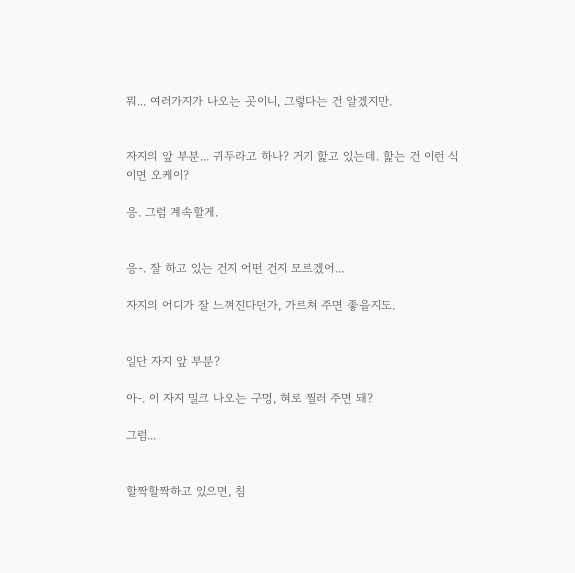뭐... 여러가지가 나오는 곳이니, 그렇다는 건 알겠지만.


자지의 앞 부분... 귀두라고 하나? 거기 핥고 있는데. 핥는 건 이런 식이면 오케이?

응. 그럼 계속할게.


응-. 잘 하고 있는 건지 어떤 건지 모르겠어...

자지의 어디가 잘 느껴진다던가, 가르쳐 주면 좋을지도.


일단 자지 앞 부분?

아-. 이 자지 밀크 나오는 구멍, 혀로 찔러 주면 돼?

그럼...


할짝할짝하고 있으면, 침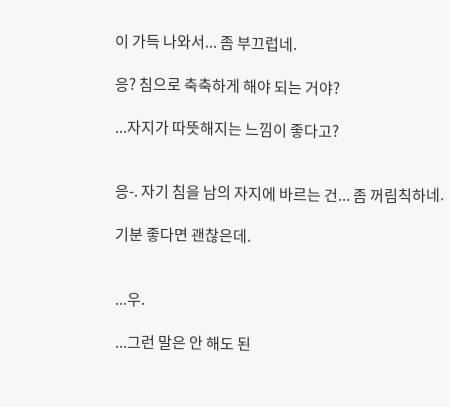이 가득 나와서... 좀 부끄럽네.

응? 침으로 축축하게 해야 되는 거야?

...자지가 따뜻해지는 느낌이 좋다고?


응-. 자기 침을 남의 자지에 바르는 건... 좀 꺼림칙하네.

기분 좋다면 괜찮은데.


...우.

...그런 말은 안 해도 된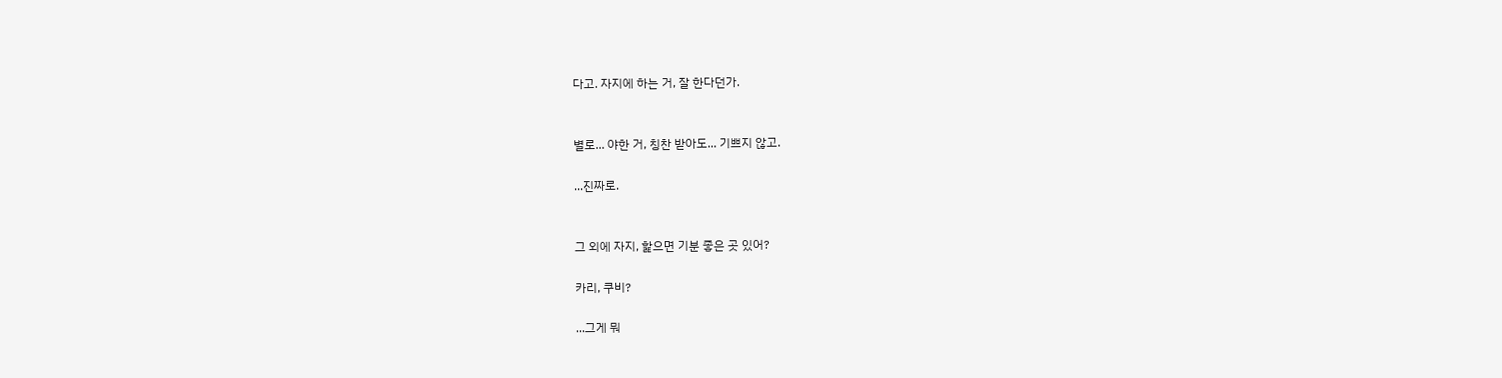다고. 자지에 하는 거, 잘 한다던가.


별로... 야한 거, 칭찬 받아도... 기쁘지 않고.

...진짜로.


그 외에 자지, 핥으면 기분 좋은 곳 있어?

카리, 쿠비?

...그게 뭐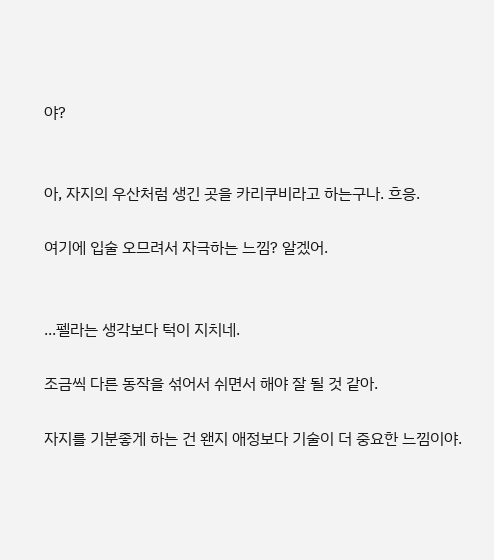야?


아, 자지의 우산처럼 생긴 곳을 카리쿠비라고 하는구나. 흐응.

여기에 입술 오므려서 자극하는 느낌? 알겠어.


...펠라는 생각보다 턱이 지치네.

조금씩 다른 동작을 섞어서 쉬면서 해야 잘 될 것 같아.

자지를 기분좋게 하는 건 왠지 애정보다 기술이 더 중요한 느낌이야.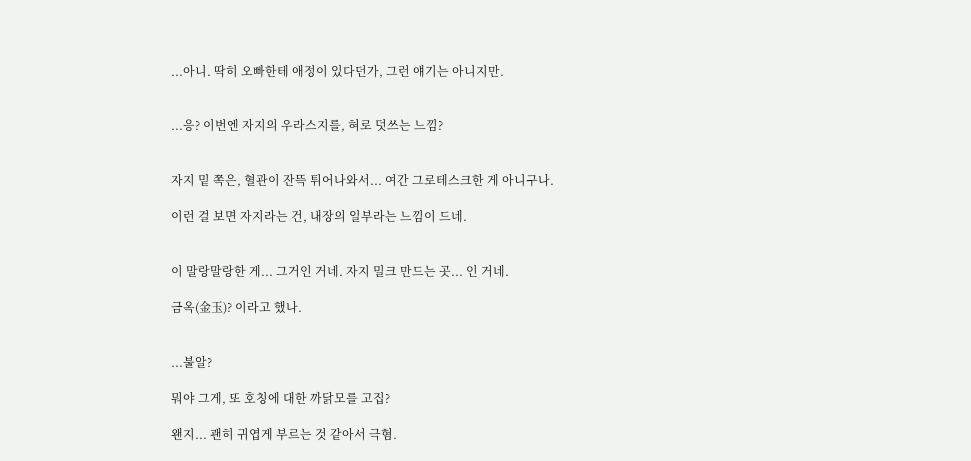...아니. 딱히 오빠한테 애정이 있다던가, 그런 얘기는 아니지만.


...응? 이번엔 자지의 우라스지를, 혀로 덧쓰는 느낌?


자지 밑 쪽은, 혈관이 잔뜩 튀어나와서... 여간 그로테스크한 게 아니구나.

이런 걸 보면 자지라는 건, 내장의 일부라는 느낌이 드네.


이 말랑말랑한 게... 그거인 거네. 자지 밀크 만드는 곳... 인 거네.

금옥(金玉)? 이라고 했나.


...불알?

뭐야 그게, 또 호칭에 대한 까닭모를 고집?

왠지... 괜히 귀엽게 부르는 것 같아서 극혐.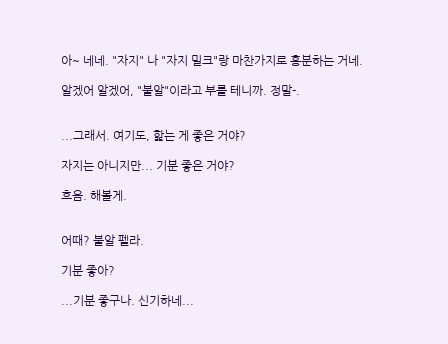아~ 네네. "자지" 나 "자지 밀크"랑 마찬가지로 흥분하는 거네.

알겠어 알겠어, "불알"이라고 부를 테니까. 정말-.


...그래서. 여기도, 핥는 게 좋은 거야?

자지는 아니지만... 기분 좋은 거야?

흐음. 해볼게.


어때? 불알 펠라.

기분 좋아?

...기분 좋구나. 신기하네...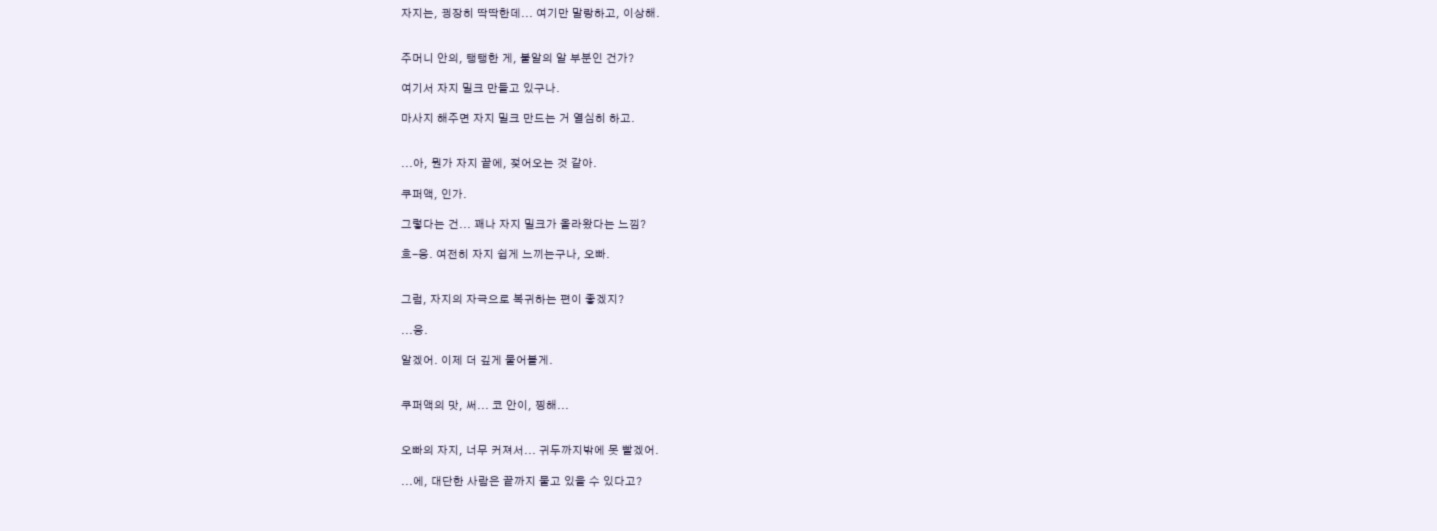자지는, 굉장히 딱딱한데... 여기만 말랑하고, 이상해.


주머니 안의, 탱탱한 게, 불알의 알 부분인 건가?

여기서 자지 밀크 만들고 있구나.

마사지 해주면 자지 밀크 만드는 거 열심히 하고.


...아, 뭔가 자지 끝에, 젖어오는 것 같아.

쿠퍼액, 인가.

그렇다는 건... 꽤나 자지 밀크가 올라왔다는 느낌?

흐-응. 여전히 자지 쉽게 느끼는구나, 오빠.


그럼, 자지의 자극으로 복귀하는 편이 좋겠지?

...응.

알겠어. 이제 더 깊게 물어볼게.


쿠퍼액의 맛, 써... 코 안이, 찡해...


오빠의 자지, 너무 커져서... 귀두까지밖에 못 빨겠어.

...에, 대단한 사람은 끝까지 물고 있을 수 있다고?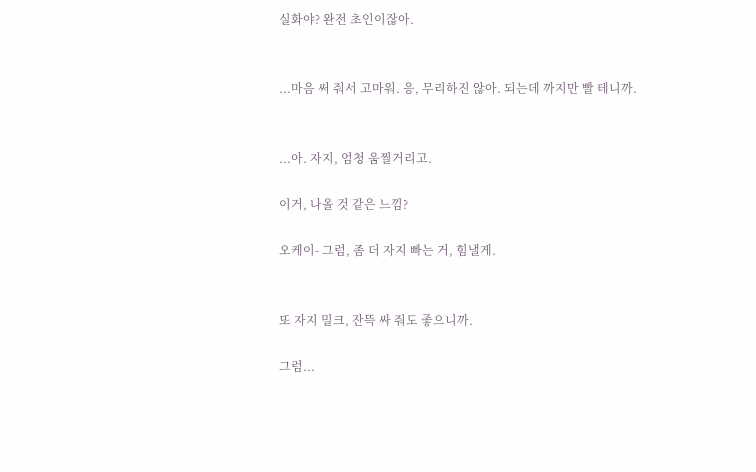실화야? 완전 초인이잖아.


...마음 써 줘서 고마워. 응, 무리하진 않아. 되는데 까지만 빨 테니까.


...아. 자지, 엄청 움찔거리고.

이거, 나올 것 같은 느낌?

오케이- 그럼, 좀 더 자지 빠는 거, 힘낼게.


또 자지 밀크, 잔뜩 싸 줘도 좋으니까.

그럼...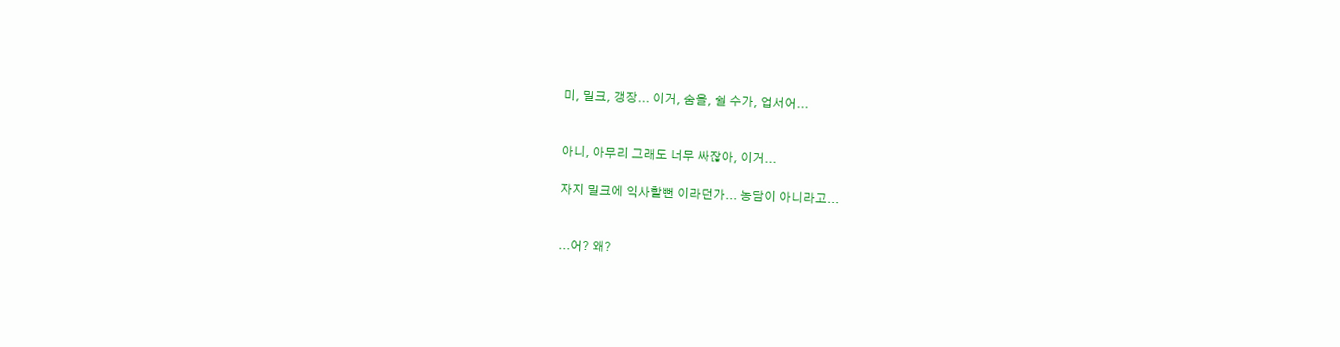미, 밀크, 갱장... 이거, 숨을, 쉴 수가, 업서어...


아니, 아무리 그래도 너무 싸잖아, 이거...

자지 밀크에 익사할뻔 이라던가... 농담이 아니라고...


...어? 왜?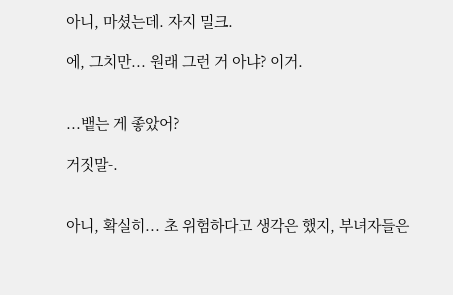아니, 마셨는데. 자지 밀크.

에, 그치만... 원래 그런 거 아냐? 이거.


...뱉는 게 좋았어?

거짓말-.


아니, 확실히... 초 위험하다고 생각은 했지, 부녀자들은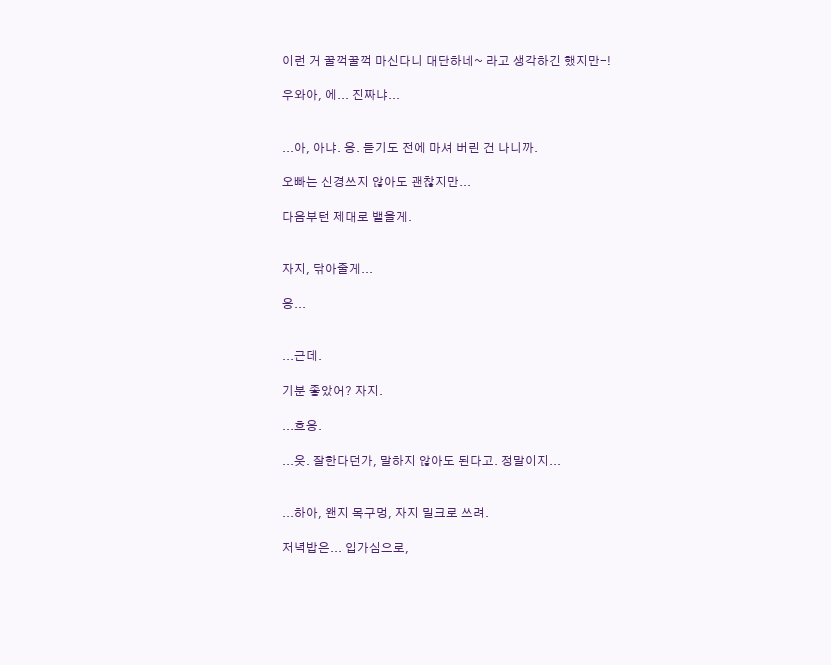이런 거 꿀꺽꿀꺽 마신다니 대단하네~ 라고 생각하긴 했지만-!

우와아, 에... 진짜냐...


...아, 아냐. 응. 듣기도 전에 마셔 버린 건 나니까.

오빠는 신경쓰지 않아도 괜찮지만...

다음부턴 제대로 뱉을게.


자지, 닦아줄게...

응...


...근데.

기분 좋았어? 자지.

...흐응.

...읏. 잘한다던가, 말하지 않아도 된다고. 정말이지...


...하아, 왠지 목구멍, 자지 밀크로 쓰려.

저녁밥은... 입가심으로,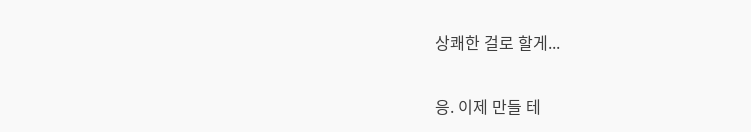상쾌한 걸로 할게...

응. 이제 만들 테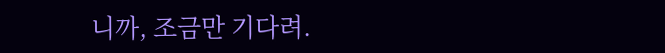니까, 조금만 기다려.